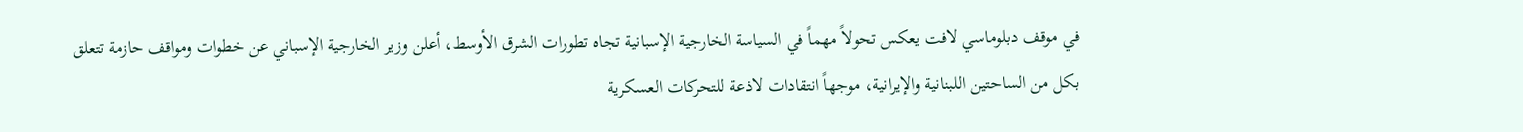في موقف دبلوماسي لافت يعكس تحولاً مهماً في السياسة الخارجية الإسبانية تجاه تطورات الشرق الأوسط، أعلن وزير الخارجية الإسباني عن خطوات ومواقف حازمة تتعلق بكل من الساحتين اللبنانية والإيرانية، موجهاً انتقادات لاذعة للتحركات العسكرية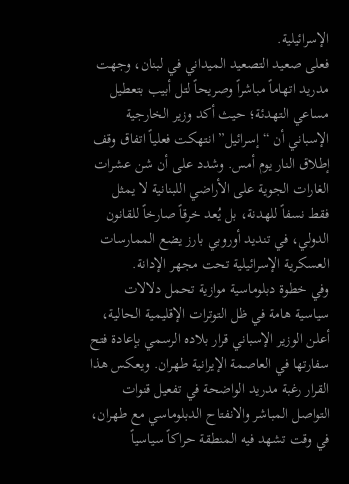الإسرائيلية.
فعلى صعيد التصعيد الميداني في لبنان، وجهت مدريد اتهاماً مباشراً وصريحاً لتل أبيب بتعطيل مساعي التهدئة؛ حيث أكد وزير الخارجية الإسباني أن “إسرائيل” انتهكت فعلياً اتفاق وقف إطلاق النار يوم أمس. وشدد على أن شن عشرات الغارات الجوية على الأراضي اللبنانية لا يمثل فقط نسفاً للهدنة، بل يُعد خرقاً صارخاً للقانون الدولي، في تنديد أوروبي بارز يضع الممارسات العسكرية الإسرائيلية تحت مجهر الإدانة.
وفي خطوة دبلوماسية موازية تحمل دلالات سياسية هامة في ظل التوترات الإقليمية الحالية، أعلن الوزير الإسباني قرار بلاده الرسمي بإعادة فتح سفارتها في العاصمة الإيرانية طهران. ويعكس هذا القرار رغبة مدريد الواضحة في تفعيل قنوات التواصل المباشر والانفتاح الدبلوماسي مع طهران، في وقت تشهد فيه المنطقة حراكاً سياسياً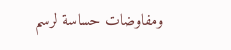ومفاوضات حساسة لرسم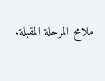ملامح المرحلة المقبلة.